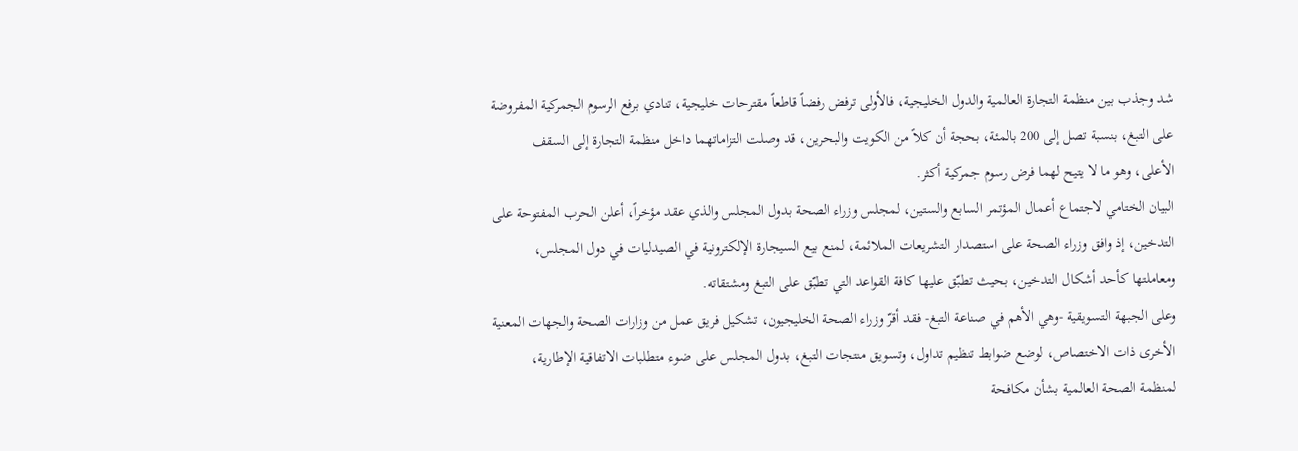شد وجذب بين منظمة التجارة العالمية والدول الخليجية، فالأولى ترفض رفضاً قاطعاً مقترحات خليجية، تنادي برفع الرسوم الجمركية المفروضة على التبغ، بنسبة تصل إلى 200 بالمئة، بحجة أن كلاً من الكويت والبحرين، قد وصلت التزاماتهما داخل منظمة التجارة إلى السقف الأعلى، وهو ما لا يتيح لهما فرض رسوم جمركية أكثر.
البيان الختامي لاجتماع أعمال المؤتمر السابع والستين، لمجلس وزراء الصحة بدول المجلس والذي عقد مؤخراً، أعلن الحرب المفتوحة على التدخين، إذ وافق وزراء الصحة على استصدار التشريعات الملائمة، لمنع بيع السيجارة الإلكترونية في الصيدليات في دول المجلس، ومعاملتها كأحد أشكال التدخين، بحيث تطبّق عليها كافة القواعد التي تطبّق على التبغ ومشتقاته.
وعلى الجبهة التسويقية -وهي الأهم في صناعة التبغ- فقد أقرّ وزراء الصحة الخليجيون، تشكيل فريق عمل من وزارات الصحة والجهات المعنية الأخرى ذات الاختصاص، لوضع ضوابط تنظيم تداول، وتسويق منتجات التبغ، بدول المجلس على ضوء متطلبات الاتفاقية الإطارية، لمنظمة الصحة العالمية بشأن مكافحة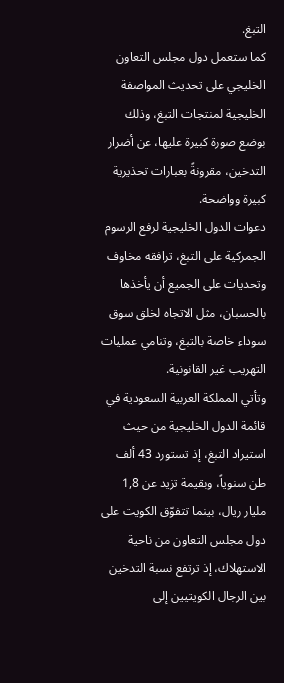التبغ.
كما ستعمل دول مجلس التعاون الخليجي على تحديث المواصفة الخليجية لمنتجات التبغ، وذلك بوضع صورة كبيرة عليها، عن أضرار التدخين، مقرونةً بعبارات تحذيرية كبيرة وواضحة.
دعوات الدول الخليجية لرفع الرسوم الجمركية على التبغ، ترافقه مخاوف وتحديات على الجميع أن يأخذها بالحسبان، مثل الاتجاه لخلق سوق سوداء خاصة بالتبغ، وتنامي عمليات التهريب غير القانونية.
وتأتي المملكة العربية السعودية في قائمة الدول الخليجية من حيث استيراد التبغ، إذ تستورد 43 ألف طن سنوياً، وبقيمة تزيد عن 1,8 مليار ريال، بينما تتفوّق الكويت على دول مجلس التعاون من ناحية الاستهلاك، إذ ترتفع نسبة التدخين بين الرجال الكويتيين إلى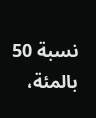نسبة 50 بالمئة،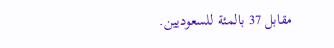مقابل 37 بالمئة للسعوديين.